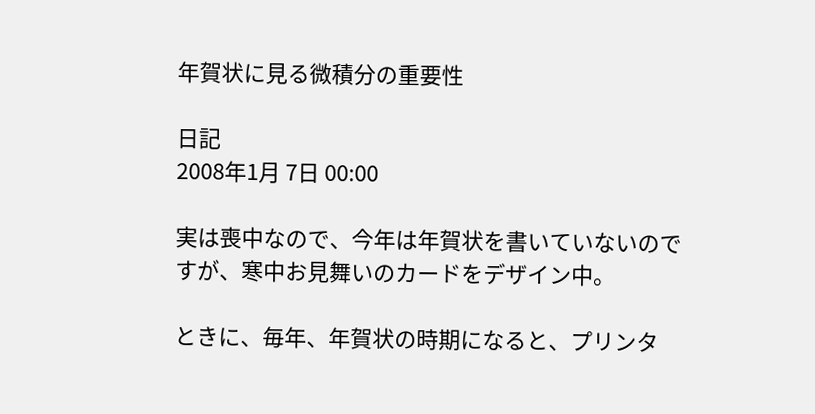年賀状に見る微積分の重要性

日記
2008年1月 7日 00:00

実は喪中なので、今年は年賀状を書いていないのですが、寒中お見舞いのカードをデザイン中。

ときに、毎年、年賀状の時期になると、プリンタ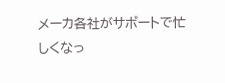メーカ各社がサポートで忙しくなっ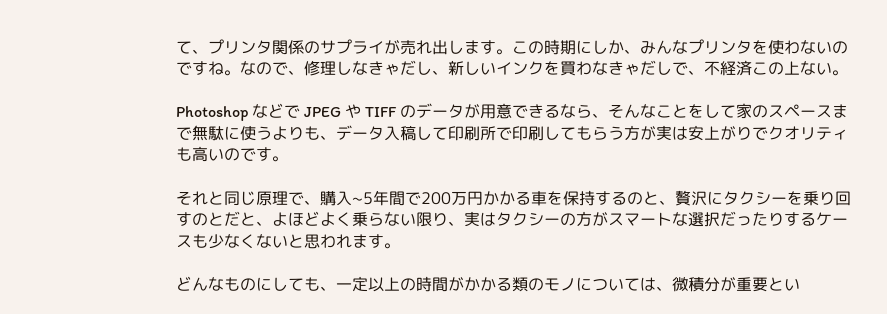て、プリンタ関係のサプライが売れ出します。この時期にしか、みんなプリンタを使わないのですね。なので、修理しなきゃだし、新しいインクを買わなきゃだしで、不経済この上ない。

Photoshop などで JPEG や TIFF のデータが用意できるなら、そんなことをして家のスペースまで無駄に使うよりも、データ入稿して印刷所で印刷してもらう方が実は安上がりでクオリティも高いのです。

それと同じ原理で、購入~5年間で200万円かかる車を保持するのと、贅沢にタクシーを乗り回すのとだと、よほどよく乗らない限り、実はタクシーの方がスマートな選択だったりするケースも少なくないと思われます。

どんなものにしても、一定以上の時間がかかる類のモノについては、微積分が重要とい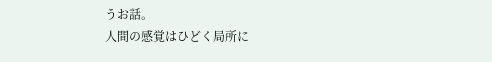うお話。
人間の感覚はひどく局所に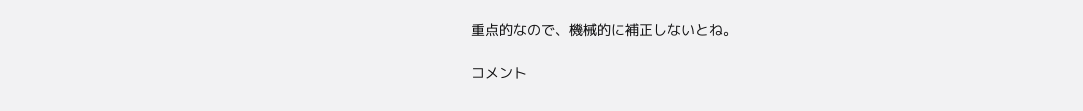重点的なので、機械的に補正しないとね。

コメント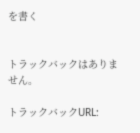を書く


トラックバックはありません。

トラックバックURL: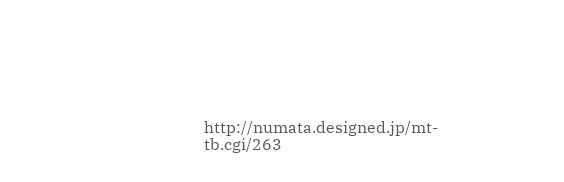http://numata.designed.jp/mt-tb.cgi/263